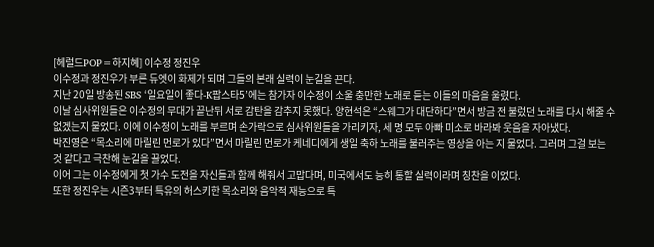[헤럴드POP=하지혜] 이수정 정진우
이수정과 정진우가 부른 듀엣이 화제가 되며 그들의 본래 실력이 눈길을 끈다.
지난 20일 방송된 SBS ‘일요일이 좋다-K팝스타5’에는 참가자 이수정이 소울 충만한 노래로 듣는 이들의 마음을 울렸다.
이날 심사위원들은 이수정의 무대가 끝난뒤 서로 감탄을 감추지 못했다. 양현석은 “스웨그가 대단하다”면서 방금 전 불렀던 노래를 다시 해줄 수 없겠는지 물었다. 이에 이수정이 노래를 부르며 손가락으로 심사위원들을 가리키자, 세 명 모두 아빠 미소로 바라봐 웃음을 자아냈다.
박진영은 “목소리에 마릴린 먼로가 있다”면서 마릴린 먼로가 케네디에게 생일 축하 노래를 불러주는 영상을 아는 지 물었다. 그러며 그걸 보는 것 같다고 극찬해 눈길을 끌었다.
이어 그는 이수정에게 첫 가수 도전을 자신들과 함께 해줘서 고맙다며, 미국에서도 능히 통할 실력이라며 칭찬을 이었다.
또한 정진우는 시즌3부터 특유의 허스키한 목소리와 음악적 재능으로 특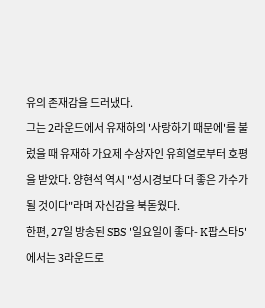유의 존재감을 드러냈다.
그는 2라운드에서 유재하의 '사랑하기 때문에'를 불렀을 때 유재하 가요제 수상자인 유희열로부터 호평을 받았다. 양현석 역시 "성시경보다 더 좋은 가수가 될 것이다"라며 자신감을 북돋웠다.
한편, 27일 방송된 SBS '일요일이 좋다- K팝스타5'에서는 3라운드로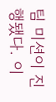팀 미션이 진행됐다. 이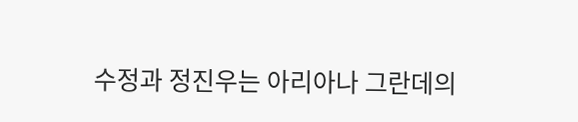수정과 정진우는 아리아나 그란데의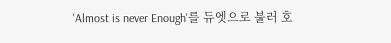'Almost is never Enough'를 듀엣으로 불러 호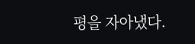평을 자아냈다.